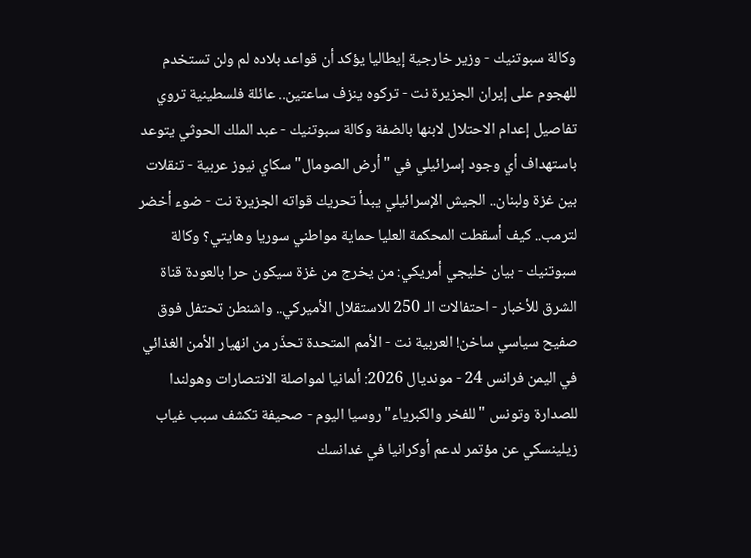وكالة سبوتنيك - وزير خارجية إيطاليا يؤكد أن قواعد بلاده لم ولن تستخدم للهجوم على إيران الجزيرة نت - تركوه ينزف ساعتين.. عائلة فلسطينية تروي تفاصيل إعدام الاحتلال لابنها بالضفة وكالة سبوتنيك - عبد الملك الحوثي يتوعد باستهداف أي وجود إسرائيلي في "أرض الصومال" سكاي نيوز عربية - تنقلات بين غزة ولبنان.. الجيش الإسرائيلي يبدأ تحريك قواته الجزيرة نت - ضوء أخضر لترمب.. كيف أسقطت المحكمة العليا حماية مواطني سوريا وهايتي؟ وكالة سبوتنيك - بيان خليجي أمريكي: من يخرج من غزة سيكون حرا بالعودة قناة الشرق للأخبار - احتفالات الـ 250 للاستقلال الأميركي.. واشنطن تحتفل فوق صفيح سياسي ساخن! العربية نت - الأمم المتحدة تحذّر من انهيار الأمن الغذائي في اليمن فرانس 24 - مونديال 2026: ألمانيا لمواصلة الانتصارات وهولندا للصدارة وتونس "للفخر والكبرياء" روسيا اليوم - صحيفة تكشف سبب غياب زيلينسكي عن مؤتمر لدعم أوكرانيا في غدانسك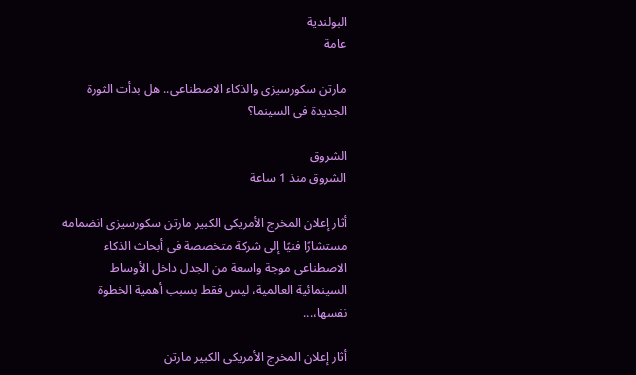البولندية
عامة

مارتن سكورسيزى والذكاء الاصطناعى.. هل بدأت الثورة الجديدة فى السينما؟

الشروق
الشروق منذ 1 ساعة

أثار إعلان المخرج الأمريكى الكبير مارتن سكورسيزى انضمامه مستشارًا فنيًا إلى شركة متخصصة فى أبحاث الذكاء الاصطناعى موجة واسعة من الجدل داخل الأوساط السينمائية العالمية، ليس فقط بسبب أهمية الخطوة نفسها،...

أثار إعلان المخرج الأمريكى الكبير مارتن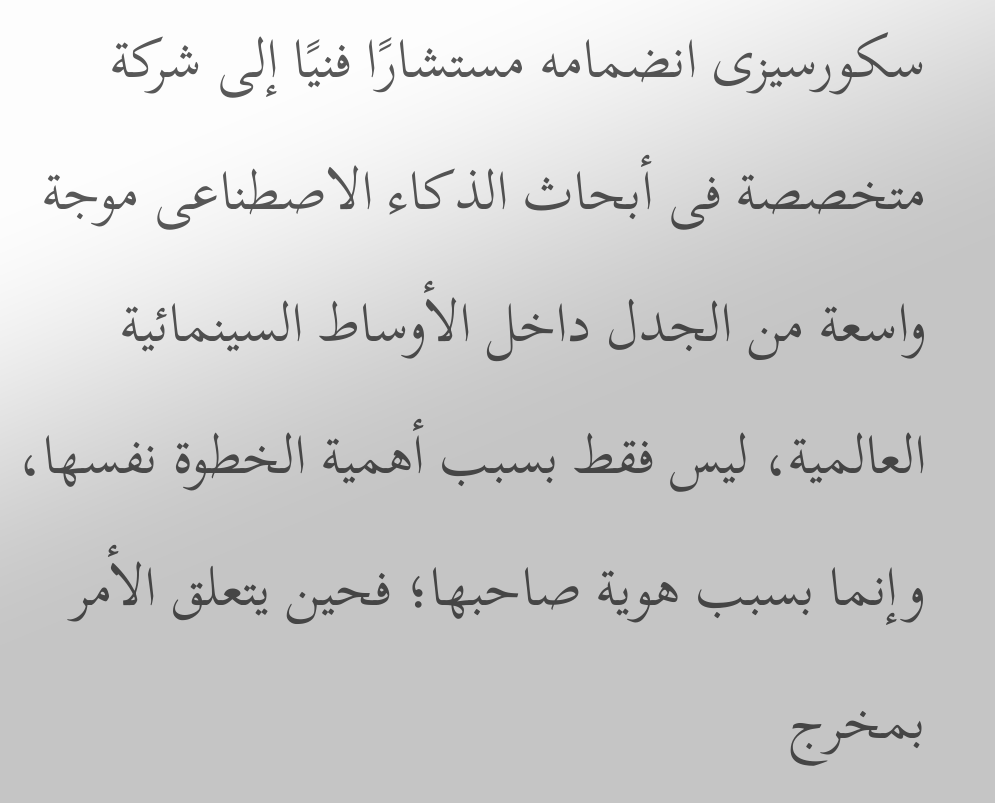سكورسيزى انضمامه مستشارًا فنيًا إلى شركة متخصصة فى أبحاث الذكاء الاصطناعى موجة واسعة من الجدل داخل الأوساط السينمائية العالمية، ليس فقط بسبب أهمية الخطوة نفسها، وإنما بسبب هوية صاحبها؛ فحين يتعلق الأمر بمخرج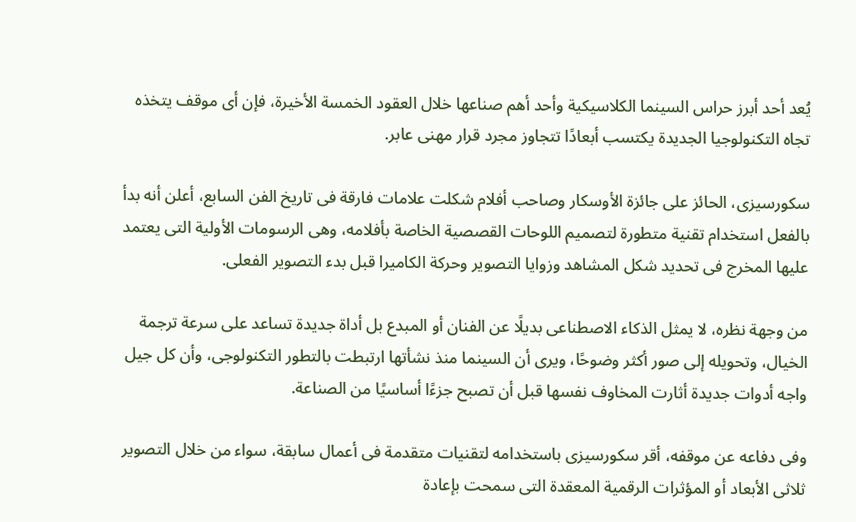يُعد أحد أبرز حراس السينما الكلاسيكية وأحد أهم صناعها خلال العقود الخمسة الأخيرة، فإن أى موقف يتخذه تجاه التكنولوجيا الجديدة يكتسب أبعادًا تتجاوز مجرد قرار مهنى عابر.

سكورسيزى، الحائز على جائزة الأوسكار وصاحب أفلام شكلت علامات فارقة فى تاريخ الفن السابع، أعلن أنه بدأ بالفعل استخدام تقنية متطورة لتصميم اللوحات القصصية الخاصة بأفلامه، وهى الرسومات الأولية التى يعتمد عليها المخرج فى تحديد شكل المشاهد وزوايا التصوير وحركة الكاميرا قبل بدء التصوير الفعلى.

من وجهة نظره، لا يمثل الذكاء الاصطناعى بديلًا عن الفنان أو المبدع بل أداة جديدة تساعد على سرعة ترجمة الخيال، وتحويله إلى صور أكثر وضوحًا، ويرى أن السينما منذ نشأتها ارتبطت بالتطور التكنولوجى، وأن كل جيل واجه أدوات جديدة أثارت المخاوف نفسها قبل أن تصبح جزءًا أساسيًا من الصناعة.

وفى دفاعه عن موقفه، أقر سكورسيزى باستخدامه لتقنيات متقدمة فى أعمال سابقة، سواء من خلال التصوير ثلاثى الأبعاد أو المؤثرات الرقمية المعقدة التى سمحت بإعادة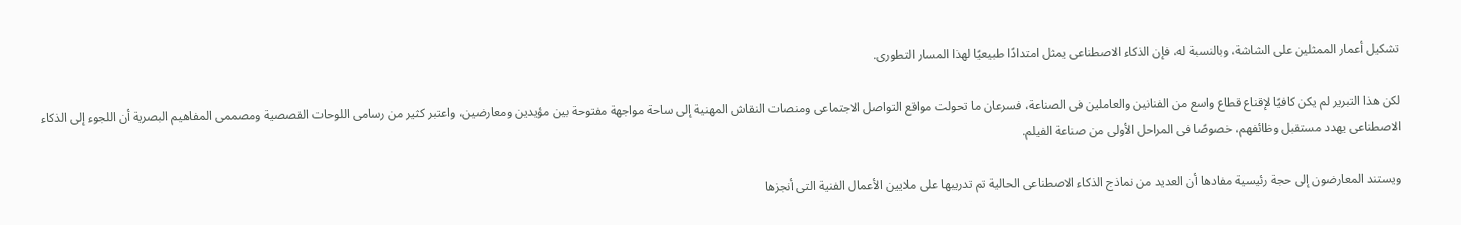تشكيل أعمار الممثلين على الشاشة، وبالنسبة له، فإن الذكاء الاصطناعى يمثل امتدادًا طبيعيًا لهذا المسار التطورى.

لكن هذا التبرير لم يكن كافيًا لإقناع قطاع واسع من الفنانين والعاملين فى الصناعة، فسرعان ما تحولت مواقع التواصل الاجتماعى ومنصات النقاش المهنية إلى ساحة مواجهة مفتوحة بين مؤيدين ومعارضين، واعتبر كثير من رسامى اللوحات القصصية ومصممى المفاهيم البصرية أن اللجوء إلى الذكاء الاصطناعى يهدد مستقبل وظائفهم، خصوصًا فى المراحل الأولى من صناعة الفيلم.

ويستند المعارضون إلى حجة رئيسية مفادها أن العديد من نماذج الذكاء الاصطناعى الحالية تم تدريبها على ملايين الأعمال الفنية التى أنجزها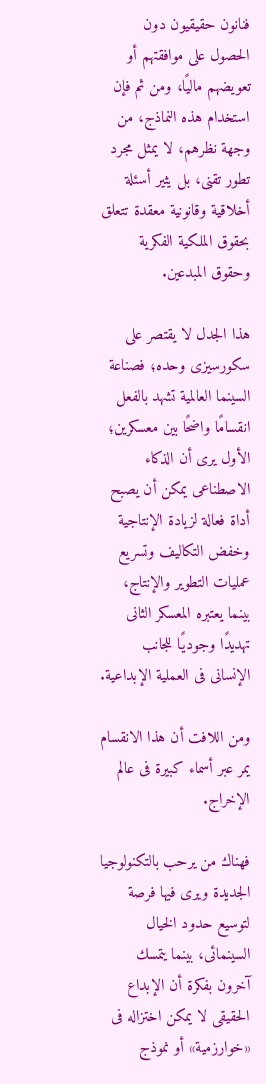فنانون حقيقيون دون الحصول على موافقتهم أو تعويضهم ماليًا، ومن ثم فإن استخدام هذه النماذج، من وجهة نظرهم، لا يمثل مجرد تطور تقنى، بل يثير أسئلة أخلاقية وقانونية معقدة تتعلق بحقوق الملكية الفكرية وحقوق المبدعين.

هذا الجدل لا يقتصر على سكورسيزى وحده؛ فصناعة السينما العالمية تشهد بالفعل انقسامًا واضحًا بين معسكرين؛ الأول يرى أن الذكاء الاصطناعى يمكن أن يصبح أداة فعالة لزيادة الإنتاجية وخفض التكاليف وتسريع عمليات التطوير والإنتاج، بينما يعتبره المعسكر الثانى تهديدًا وجوديًا للجانب الإنسانى فى العملية الإبداعية.

ومن اللافت أن هذا الانقسام يمر عبر أسماء كبيرة فى عالم الإخراج.

فهناك من يرحب بالتكنولوجيا الجديدة ويرى فيها فرصة لتوسيع حدود الخيال السينمائى، بينما يتمسك آخرون بفكرة أن الإبداع الحقيقى لا يمكن اختزاله فى «خوارزمية» أو نموذج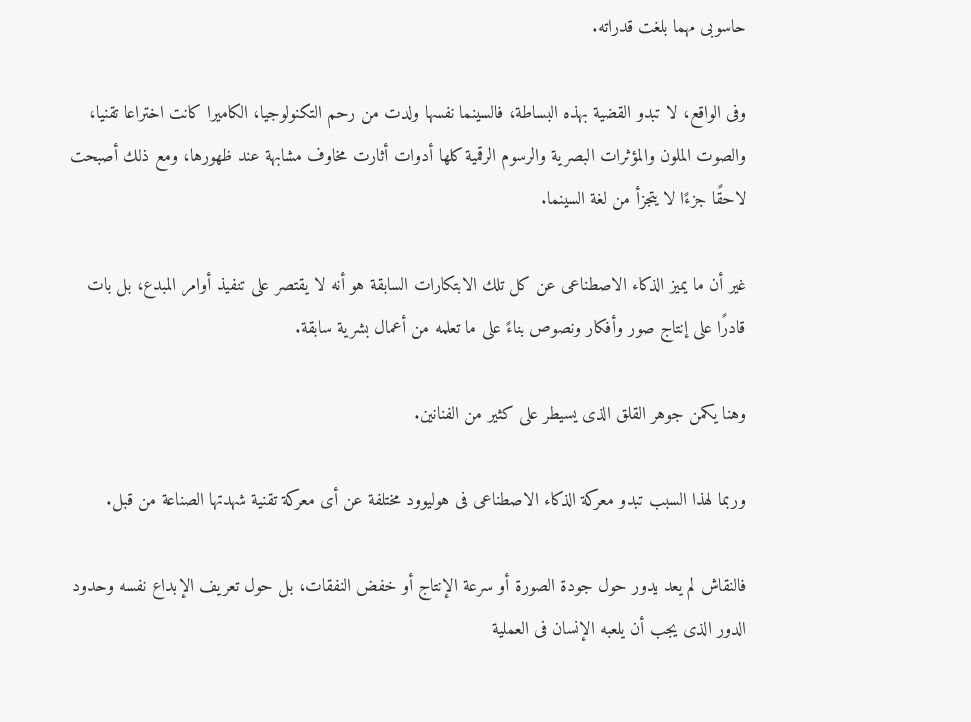حاسوبى مهما بلغت قدراته.

وفى الواقع، لا تبدو القضية بهذه البساطة، فالسينما نفسها ولدت من رحم التكنولوجيا، الكاميرا كانت اختراعا تقنيا، والصوت الملون والمؤثرات البصرية والرسوم الرقمية كلها أدوات أثارت مخاوف مشابهة عند ظهورها، ومع ذلك أصبحت لاحقًا جزءًا لا يتجزأ من لغة السينما.

غير أن ما يميز الذكاء الاصطناعى عن كل تلك الابتكارات السابقة هو أنه لا يقتصر على تنفيذ أوامر المبدع، بل بات قادرًا على إنتاج صور وأفكار ونصوص بناءً على ما تعلمه من أعمال بشرية سابقة.

وهنا يكمن جوهر القلق الذى يسيطر على كثير من الفنانين.

وربما لهذا السبب تبدو معركة الذكاء الاصطناعى فى هوليوود مختلفة عن أى معركة تقنية شهدتها الصناعة من قبل.

فالنقاش لم يعد يدور حول جودة الصورة أو سرعة الإنتاج أو خفض النفقات، بل حول تعريف الإبداع نفسه وحدود الدور الذى يجب أن يلعبه الإنسان فى العملية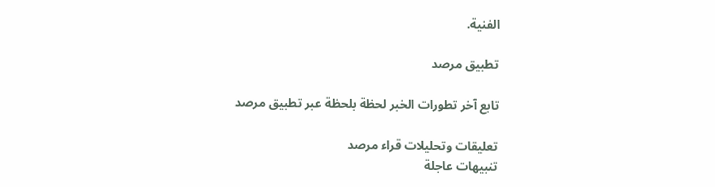الفنية.

تطبيق مرصد

تابع آخر تطورات الخبر لحظة بلحظة عبر تطبيق مرصد

تعليقات وتحليلات قراء مرصد
تنبيهات عاجلة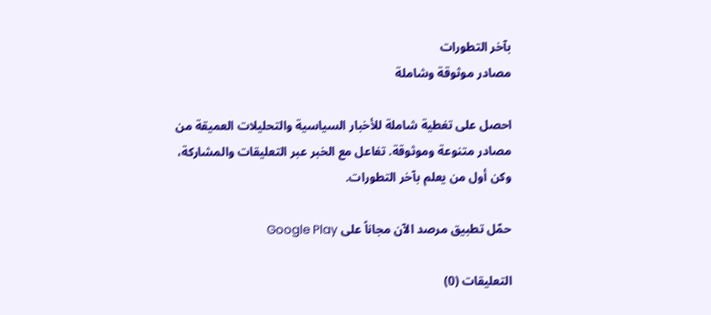بآخر التطورات
مصادر موثوقة وشاملة

احصل على تغطية شاملة للأخبار السياسية والتحليلات العميقة من مصادر متنوعة وموثوقة. تفاعل مع الخبر عبر التعليقات والمشاركة، وكن أول من يعلم بآخر التطورات.

حمّل تطبيق مرصد الآن مجاناً على Google Play

التعليقات (0)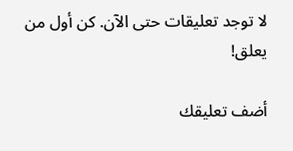لا توجد تعليقات حتى الآن. كن أول من يعلق!

أضف تعليقك